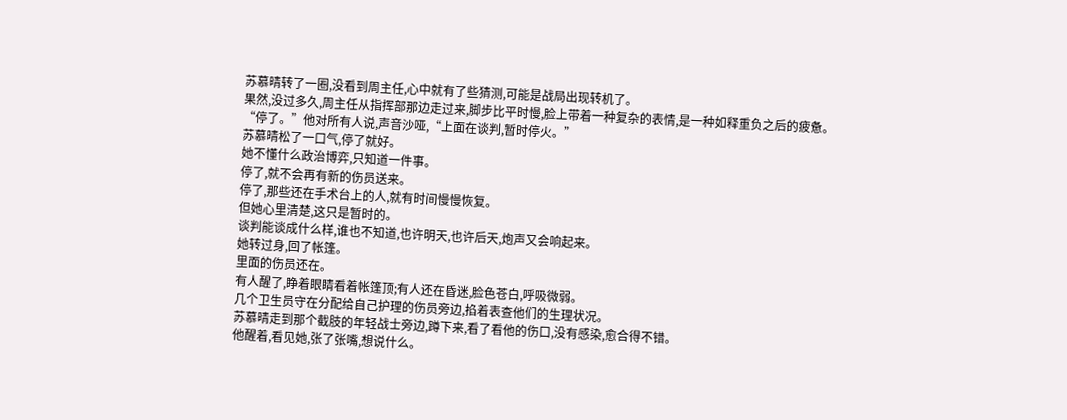苏慕晴转了一圈,没看到周主任,心中就有了些猜测,可能是战局出现转机了。
果然,没过多久,周主任从指挥部那边走过来,脚步比平时慢,脸上带着一种复杂的表情,是一种如释重负之后的疲惫。
“停了。”他对所有人说,声音沙哑,“上面在谈判,暂时停火。”
苏慕晴松了一口气,停了就好。
她不懂什么政治博弈,只知道一件事。
停了,就不会再有新的伤员送来。
停了,那些还在手术台上的人,就有时间慢慢恢复。
但她心里清楚,这只是暂时的。
谈判能谈成什么样,谁也不知道,也许明天,也许后天,炮声又会响起来。
她转过身,回了帐篷。
里面的伤员还在。
有人醒了,睁着眼睛看着帐篷顶;有人还在昏迷,脸色苍白,呼吸微弱。
几个卫生员守在分配给自己护理的伤员旁边,掐着表查他们的生理状况。
苏慕晴走到那个截肢的年轻战士旁边,蹲下来,看了看他的伤口,没有感染,愈合得不错。
他醒着,看见她,张了张嘴,想说什么。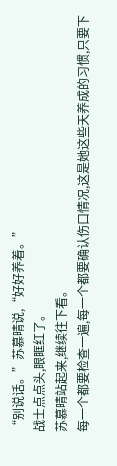“别说话。”苏慕晴说,“好好养着。”
战士点点头,眼眶红了。
苏慕晴站起来,继续往下看。
每一个都要检查一遍,每一个都要确认伤口情况,这是她这些天养成的习惯,只要下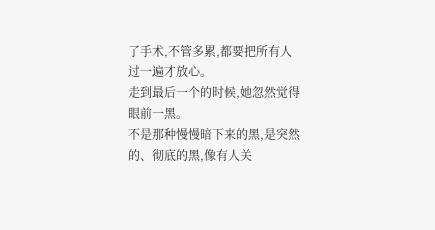了手术,不管多累,都要把所有人过一遍才放心。
走到最后一个的时候,她忽然觉得眼前一黑。
不是那种慢慢暗下来的黑,是突然的、彻底的黑,像有人关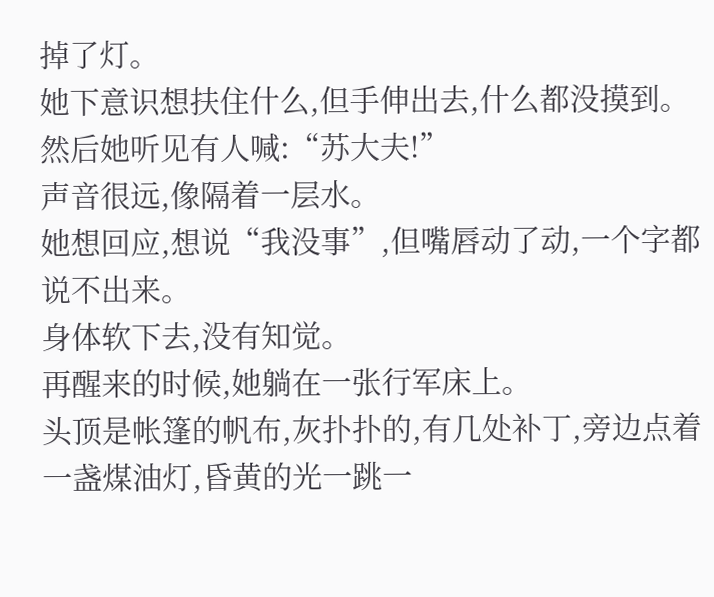掉了灯。
她下意识想扶住什么,但手伸出去,什么都没摸到。
然后她听见有人喊:“苏大夫!”
声音很远,像隔着一层水。
她想回应,想说“我没事”,但嘴唇动了动,一个字都说不出来。
身体软下去,没有知觉。
再醒来的时候,她躺在一张行军床上。
头顶是帐篷的帆布,灰扑扑的,有几处补丁,旁边点着一盏煤油灯,昏黄的光一跳一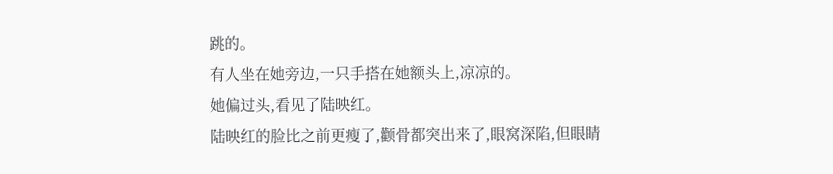跳的。
有人坐在她旁边,一只手搭在她额头上,凉凉的。
她偏过头,看见了陆映红。
陆映红的脸比之前更瘦了,颧骨都突出来了,眼窝深陷,但眼睛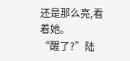还是那么亮,看着她。
“醒了?”陆